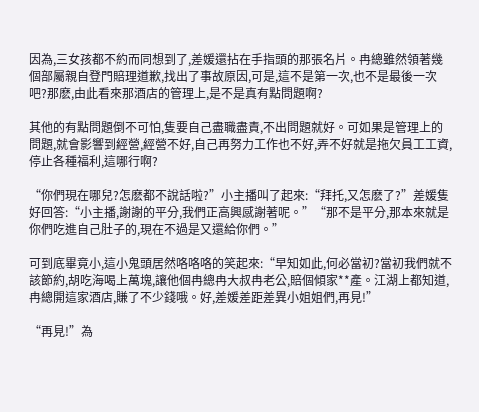因為,三女孩都不約而同想到了,差媛還拈在手指頭的那張名片。冉總雖然領著幾個部屬親自登門賠理道歉,找出了事故原因,可是,這不是第一次,也不是最後一次吧?那麽,由此看來那酒店的管理上,是不是真有點問題啊?

其他的有點問題倒不可怕,隻要自己盡職盡責,不出問題就好。可如果是管理上的問題,就會影響到經營,經營不好,自己再努力工作也不好,弄不好就是拖欠員工工資,停止各種福利,這哪行啊?

“你們現在哪兒?怎麽都不說話啦?”小主播叫了起來:“拜托,又怎麽了?”差媛隻好回答:“小主播,謝謝的平分,我們正高興感謝著呢。”“那不是平分,那本來就是你們吃進自己肚子的,現在不過是又還給你們。”

可到底畢竟小,這小鬼頭居然咯咯咯的笑起來:“早知如此,何必當初?當初我們就不該節約,胡吃海喝上萬塊,讓他個冉總冉大叔冉老公,賠個傾家**產。江湖上都知道,冉總開這家酒店,賺了不少錢哦。好,差媛差距差異小姐姐們,再見!”

“再見!”為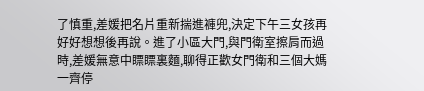了慎重,差媛把名片重新揣進褲兜,決定下午三女孩再好好想想後再說。進了小區大門,與門衛室擦肩而過時,差媛無意中瞟瞟裏麵,聊得正歡女門衛和三個大媽一齊停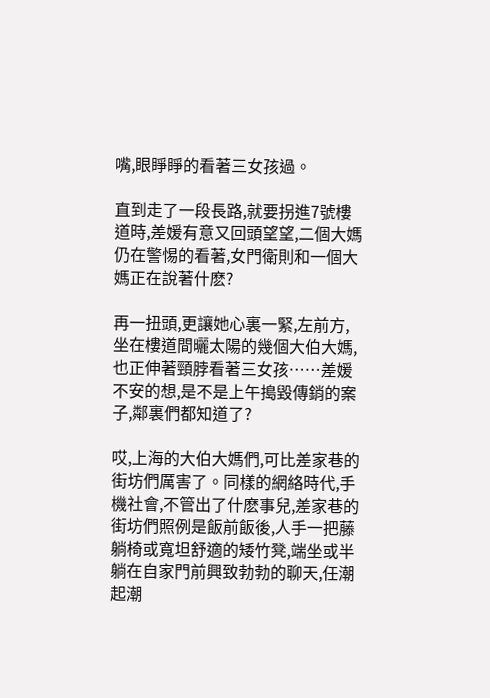嘴,眼睜睜的看著三女孩過。

直到走了一段長路,就要拐進7號樓道時,差媛有意又回頭望望,二個大媽仍在警惕的看著,女門衛則和一個大媽正在說著什麽?

再一扭頭,更讓她心裏一緊,左前方,坐在樓道間曬太陽的幾個大伯大媽,也正伸著頸脖看著三女孩……差媛不安的想,是不是上午搗毀傳銷的案子,鄰裏們都知道了?

哎,上海的大伯大媽們,可比差家巷的街坊們厲害了。同樣的網絡時代,手機社會,不管出了什麽事兒,差家巷的街坊們照例是飯前飯後,人手一把藤躺椅或寬坦舒適的矮竹凳,端坐或半躺在自家門前興致勃勃的聊天,任潮起潮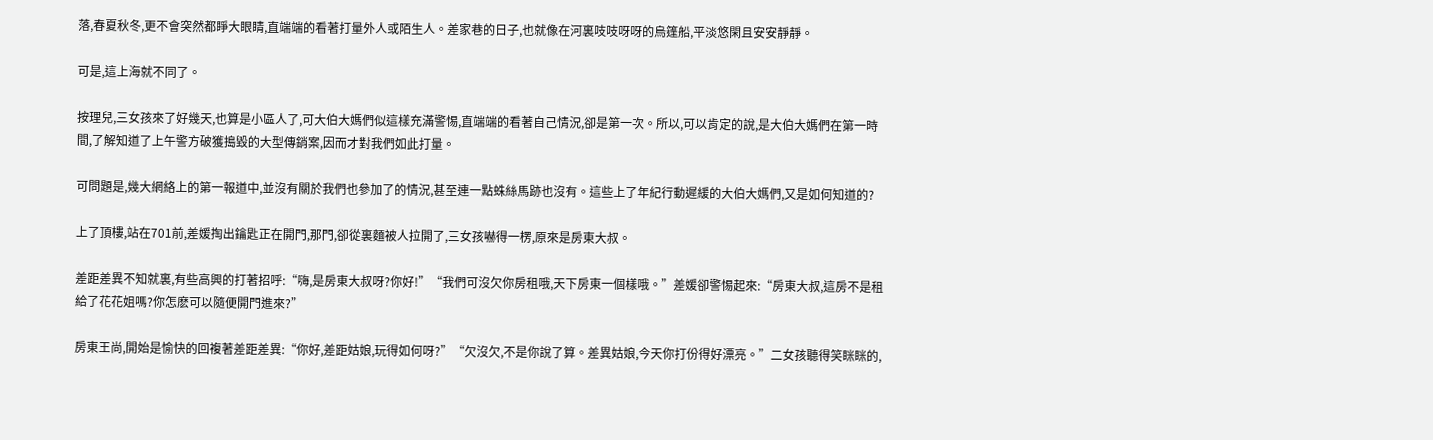落,春夏秋冬,更不會突然都睜大眼睛,直端端的看著打量外人或陌生人。差家巷的日子,也就像在河裏吱吱呀呀的烏篷船,平淡悠閑且安安靜靜。

可是,這上海就不同了。

按理兒,三女孩來了好幾天,也算是小區人了,可大伯大媽們似這樣充滿警惕,直端端的看著自己情況,卻是第一次。所以,可以肯定的說,是大伯大媽們在第一時間,了解知道了上午警方破獲搗毀的大型傳銷案,因而才對我們如此打量。

可問題是,幾大網絡上的第一報道中,並沒有關於我們也參加了的情況,甚至連一點蛛絲馬跡也沒有。這些上了年紀行動遲緩的大伯大媽們,又是如何知道的?

上了頂樓,站在701前,差媛掏出鑰匙正在開門,那門,卻從裏麵被人拉開了,三女孩嚇得一楞,原來是房東大叔。

差距差異不知就裏,有些高興的打著招呼:“嗨,是房東大叔呀?你好!”“我們可沒欠你房租哦,天下房東一個樣哦。”差媛卻警惕起來:“房東大叔,這房不是租給了花花姐嗎?你怎麽可以隨便開門進來?”

房東王尚,開始是愉快的回複著差距差異:“你好,差距姑娘,玩得如何呀?”“欠沒欠,不是你說了算。差異姑娘,今天你打份得好漂亮。”二女孩聽得笑眯眯的,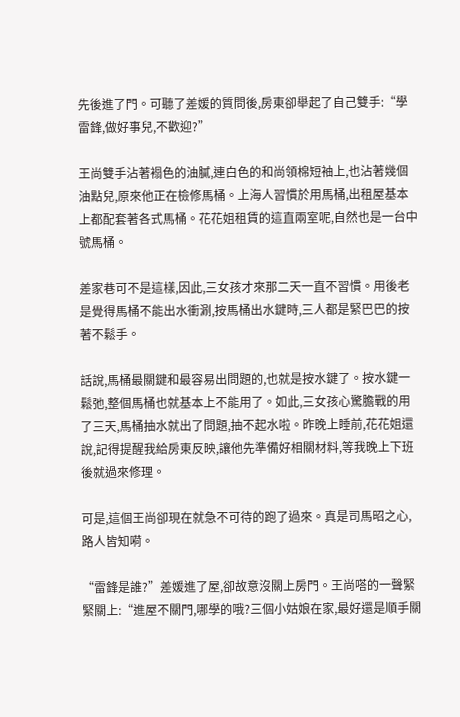先後進了門。可聽了差媛的質問後,房東卻舉起了自己雙手:“學雷鋒,做好事兒,不歡迎?”

王尚雙手沾著褟色的油膩,連白色的和尚領棉短袖上,也沾著幾個油點兒,原來他正在檢修馬桶。上海人習慣於用馬桶,出租屋基本上都配套著各式馬桶。花花姐租賃的這直兩室呢,自然也是一台中號馬桶。

差家巷可不是這樣,因此,三女孩才來那二天一直不習慣。用後老是覺得馬桶不能出水衝涮,按馬桶出水鍵時,三人都是緊巴巴的按著不鬆手。

話說,馬桶最關鍵和最容易出問題的,也就是按水鍵了。按水鍵一鬆弛,整個馬桶也就基本上不能用了。如此,三女孩心驚膽戰的用了三天,馬桶抽水就出了問題,抽不起水啦。昨晚上睡前,花花姐還說,記得提醒我給房東反映,讓他先準備好相關材料,等我晚上下班後就過來修理。

可是,這個王尚卻現在就急不可待的跑了過來。真是司馬昭之心,路人皆知嗬。

“雷鋒是誰?”差媛進了屋,卻故意沒關上房門。王尚嗒的一聲緊緊關上:“進屋不關門,哪學的哦?三個小姑娘在家,最好還是順手關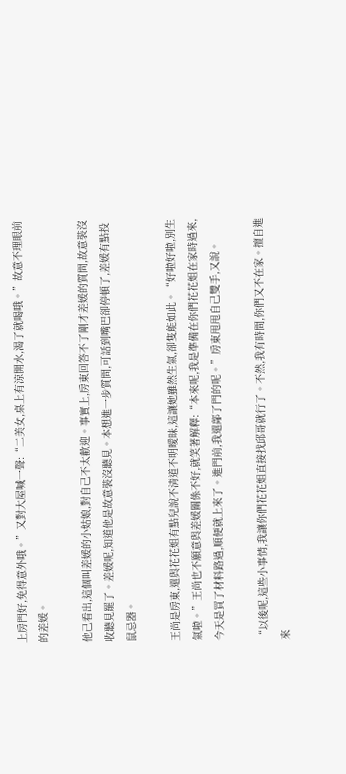上房門好,免得意外哦。”又對大屋喊一聲:“二美女,桌上有涼開水,渴了就喝哦。”故意不理眼前的差媛。

他己看出,這個叫差媛的小姑娘,對自己不太歡迎。事實上,房東回答不了剛才差媛的質問,故意裝沒收聽見罷了。差媛呢,知道他是故意裝沒聽見。本想進一步質問,可話到嘴巴卻停頓了,差媛有點投鼠忌器。

王尚是房東,還與花花姐有點兒說不清道不明曖昧,這讓她雖然生氣,卻隻能如此。“好啦好啦,別生氣啦。”王尚也不願意與差媛關係不好,就笑著解釋:“本來呢,我是準備在你們花花姐在家時過來,今天是買了材料路過,順便就上來了。進門前,我還鄗了門的呢。”房東甩甩自己雙手,又說。

“以後呢,這些小事情,我讓你們花花姐直接找邱哥就行了。不然,我有時間,你們又不在家。擅自進來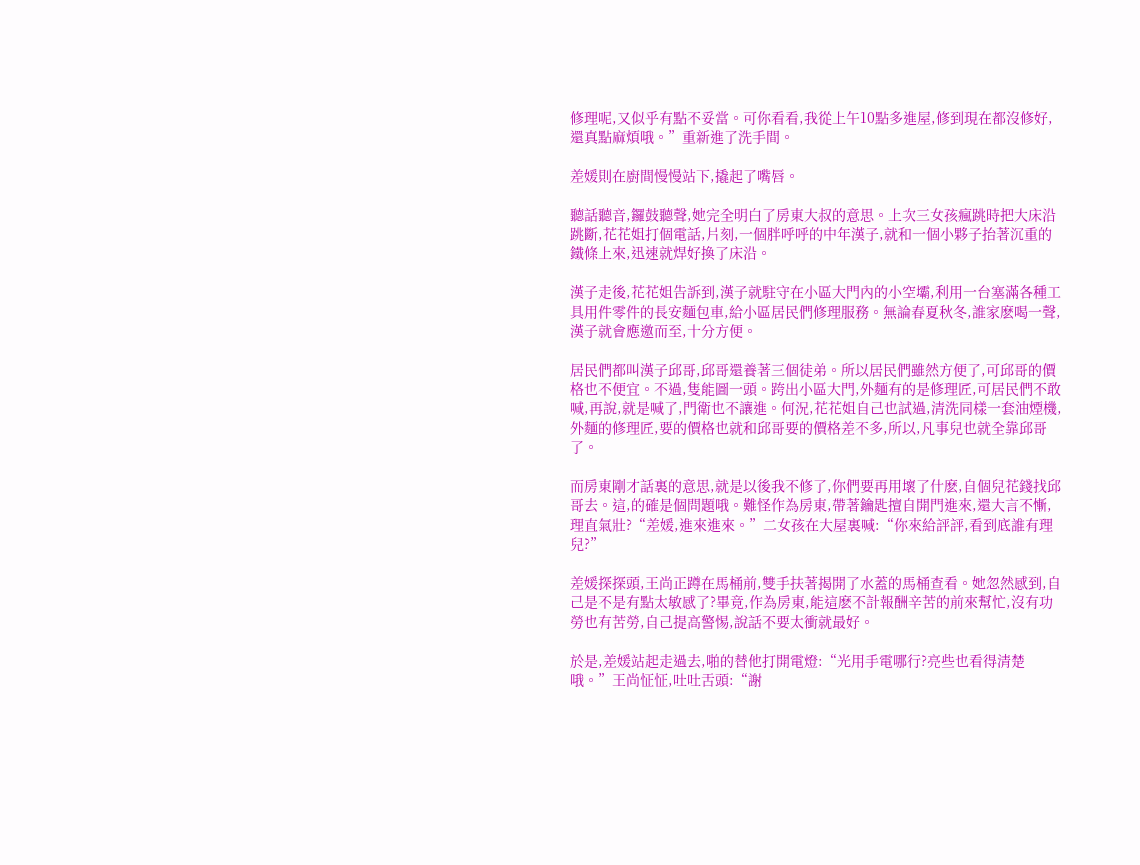修理呢,又似乎有點不妥當。可你看看,我從上午10點多進屋,修到現在都沒修好,還真點麻煩哦。”重新進了洗手間。

差媛則在廚間慢慢站下,撬起了嘴唇。

聽話聽音,鑼鼓聽聲,她完全明白了房東大叔的意思。上次三女孩瘋跳時把大床沿跳斷,花花姐打個電話,片刻,一個胖呼呼的中年漢子,就和一個小夥子抬著沉重的鐵條上來,迅速就焊好換了床沿。

漢子走後,花花姐告訴到,漢子就駐守在小區大門內的小空壩,利用一台塞滿各種工具用件零件的長安麵包車,給小區居民們修理服務。無論春夏秋冬,誰家麽喝一聲,漢子就會應邀而至,十分方便。

居民們都叫漢子邱哥,邱哥還養著三個徒弟。所以居民們雖然方便了,可邱哥的價格也不便宜。不過,隻能圖一頭。跨出小區大門,外麵有的是修理匠,可居民們不敢喊,再說,就是喊了,門衛也不讓進。何況,花花姐自己也試過,清洗同樣一套油煙機,外麵的修理匠,要的價格也就和邱哥要的價格差不多,所以,凡事兒也就全靠邱哥了。

而房東剛才話裏的意思,就是以後我不修了,你們要再用壞了什麽,自個兒花錢找邱哥去。這,的確是個問題哦。難怪作為房東,帶著鑰匙擅自開門進來,還大言不慚,理直氣壯?“差媛,進來進來。”二女孩在大屋裏喊:“你來給評評,看到底誰有理兒?”

差媛探探頭,王尚正蹲在馬桶前,雙手扶著揭開了水蓋的馬桶查看。她忽然感到,自己是不是有點太敏感了?畢竟,作為房東,能這麽不計報酬辛苦的前來幫忙,沒有功勞也有苦勞,自己提高警惕,說話不要太衝就最好。

於是,差媛站起走過去,啪的替他打開電燈:“光用手電哪行?亮些也看得清楚哦。”王尚怔怔,吐吐舌頭:“謝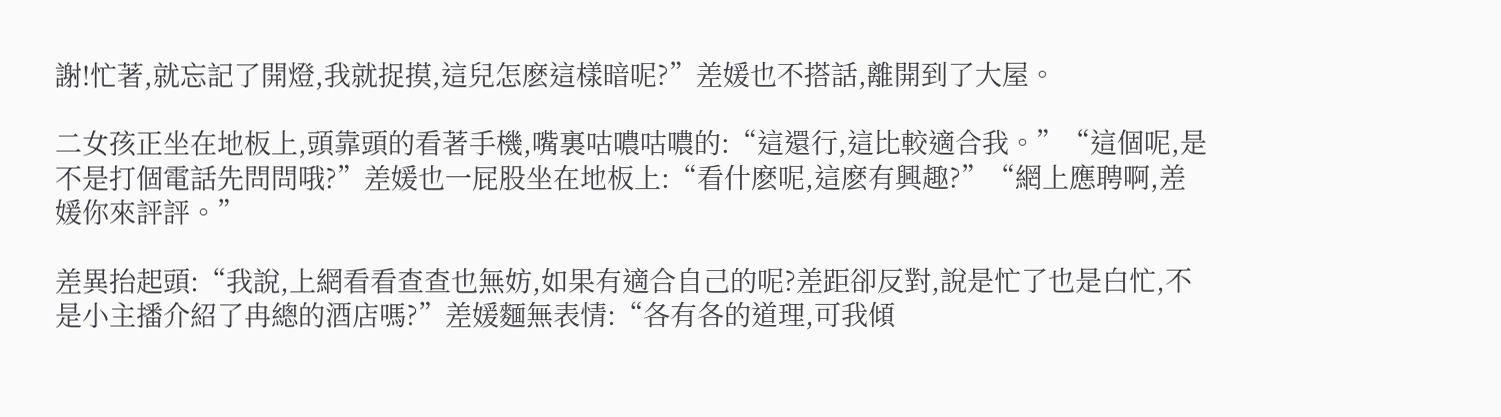謝!忙著,就忘記了開燈,我就捉摸,這兒怎麽這樣暗呢?”差媛也不搭話,離開到了大屋。

二女孩正坐在地板上,頭靠頭的看著手機,嘴裏咕噥咕噥的:“這還行,這比較適合我。”“這個呢,是不是打個電話先問問哦?”差媛也一屁股坐在地板上:“看什麽呢,這麽有興趣?”“網上應聘啊,差媛你來評評。”

差異抬起頭:“我說,上網看看查查也無妨,如果有適合自己的呢?差距卻反對,說是忙了也是白忙,不是小主播介紹了冉總的酒店嗎?”差媛麵無表情:“各有各的道理,可我傾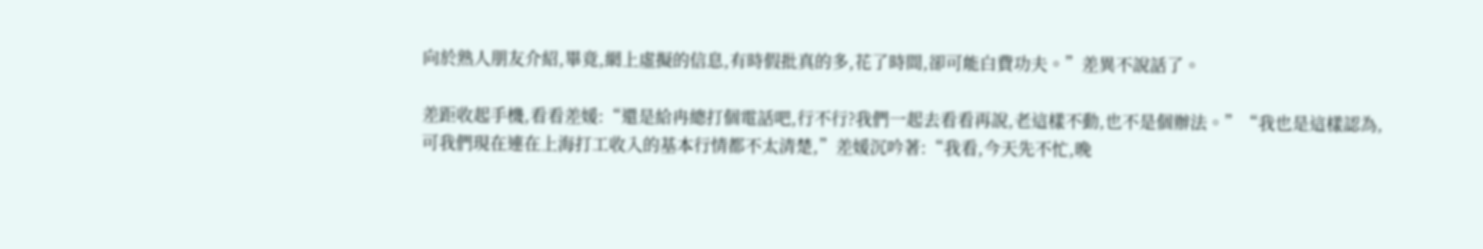向於熟人朋友介紹,畢竟,網上虛擬的信息,有時假批真的多,花了時間,卻可能白費功夫。”差異不說話了。

差距收起手機,看看差媛:“還是給冉總打個電話吧,行不行?我們一起去看看再說,老這樣不動,也不是個辦法。”“我也是這樣認為,可我們現在連在上海打工收入的基本行情都不太清楚,”差媛沉吟著:“我看,今天先不忙,晚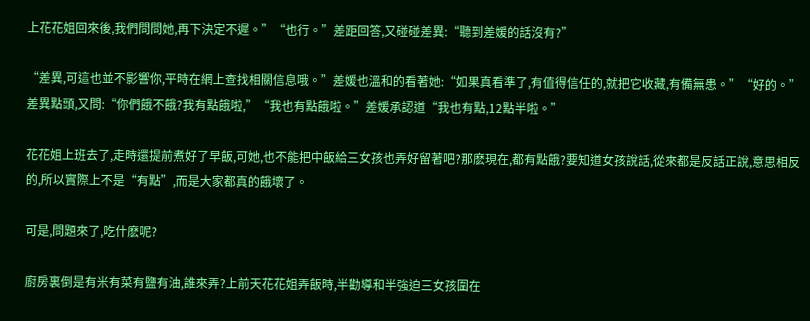上花花姐回來後,我們問問她,再下決定不遲。”“也行。”差距回答,又碰碰差異:“聽到差媛的話沒有?”

“差異,可這也並不影響你,平時在網上查找相關信息哦。”差媛也溫和的看著她:“如果真看準了,有值得信任的,就把它收藏,有備無患。”“好的。”差異點頭,又問:“你們餓不餓?我有點餓啦,”“我也有點餓啦。”差媛承認道“我也有點,12點半啦。”

花花姐上班去了,走時還提前煮好了早飯,可她,也不能把中飯給三女孩也弄好留著吧?那麽現在,都有點餓?要知道女孩說話,從來都是反話正說,意思相反的,所以實際上不是“有點”,而是大家都真的餓壞了。

可是,問題來了,吃什麽呢?

廚房裏倒是有米有菜有鹽有油,誰來弄?上前天花花姐弄飯時,半勸導和半強迫三女孩圍在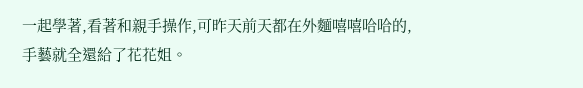一起學著,看著和親手操作,可昨天前天都在外麵嘻嘻哈哈的,手藝就全還給了花花姐。